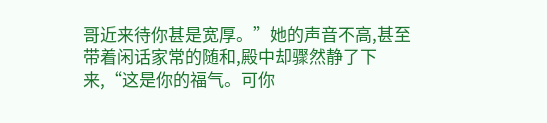哥近来待你甚是宽厚。”她的声音不高,甚至带着闲话家常的随和,殿中却骤然静了下来,“这是你的福气。可你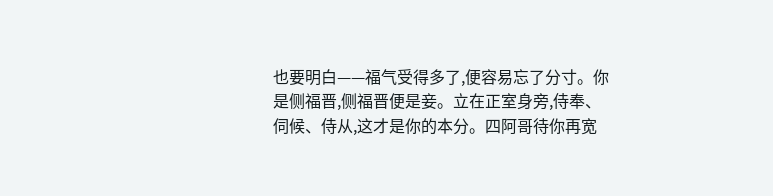也要明白——福气受得多了,便容易忘了分寸。你是侧福晋,侧福晋便是妾。立在正室身旁,侍奉、伺候、侍从,这才是你的本分。四阿哥待你再宽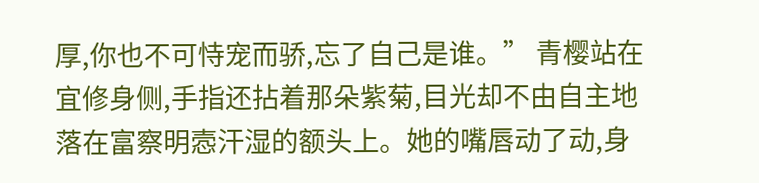厚,你也不可恃宠而骄,忘了自己是谁。” 青樱站在宜修身侧,手指还拈着那朵紫菊,目光却不由自主地落在富察明悫汗湿的额头上。她的嘴唇动了动,身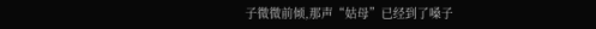子微微前倾,那声“姑母”已经到了嗓子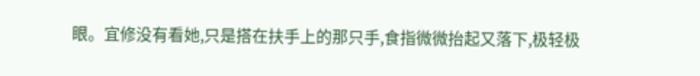眼。宜修没有看她,只是搭在扶手上的那只手,食指微微抬起又落下,极轻极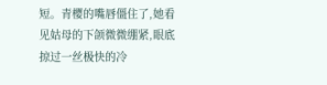短。青樱的嘴唇僵住了,她看见姑母的下颌微微绷紧,眼底掠过一丝极快的冷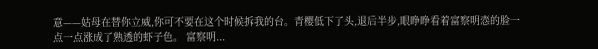意——姑母在替你立威,你可不要在这个时候拆我的台。青樱低下了头,退后半步,眼睁睁看着富察明悫的脸一点一点涨成了熟透的虾子色。 富察明...